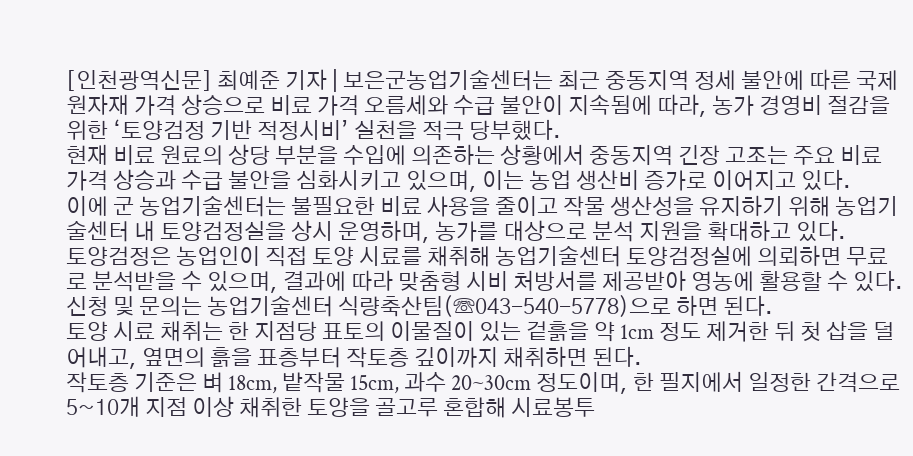[인천광역신문] 최예준 기자 | 보은군농업기술센터는 최근 중동지역 정세 불안에 따른 국제 원자재 가격 상승으로 비료 가격 오름세와 수급 불안이 지속됨에 따라, 농가 경영비 절감을 위한 ‘토양검정 기반 적정시비’ 실천을 적극 당부했다.
현재 비료 원료의 상당 부분을 수입에 의존하는 상황에서 중동지역 긴장 고조는 주요 비료 가격 상승과 수급 불안을 심화시키고 있으며, 이는 농업 생산비 증가로 이어지고 있다.
이에 군 농업기술센터는 불필요한 비료 사용을 줄이고 작물 생산성을 유지하기 위해 농업기술센터 내 토양검정실을 상시 운영하며, 농가를 대상으로 분석 지원을 확대하고 있다.
토양검정은 농업인이 직접 토양 시료를 채취해 농업기술센터 토양검정실에 의뢰하면 무료로 분석받을 수 있으며, 결과에 따라 맞춤형 시비 처방서를 제공받아 영농에 활용할 수 있다. 신청 및 문의는 농업기술센터 식량축산팀(☏043-540-5778)으로 하면 된다.
토양 시료 채취는 한 지점당 표토의 이물질이 있는 겉흙을 약 1cm 정도 제거한 뒤 첫 삽을 덜어내고, 옆면의 흙을 표층부터 작토층 깊이까지 채취하면 된다.
작토층 기준은 벼 18cm, 밭작물 15cm, 과수 20~30cm 정도이며, 한 필지에서 일정한 간격으로 5~10개 지점 이상 채취한 토양을 골고루 혼합해 시료봉투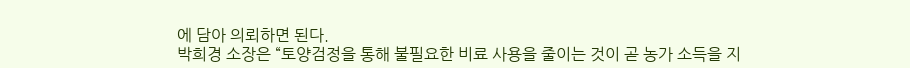에 담아 의뢰하면 된다.
박희경 소장은 “토양검정을 통해 불필요한 비료 사용을 줄이는 것이 곧 농가 소득을 지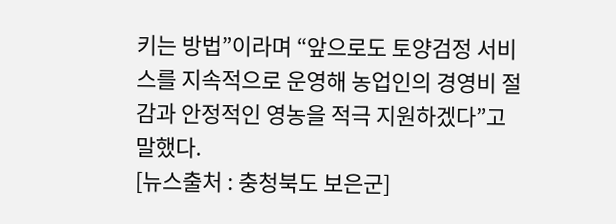키는 방법”이라며 “앞으로도 토양검정 서비스를 지속적으로 운영해 농업인의 경영비 절감과 안정적인 영농을 적극 지원하겠다”고 말했다.
[뉴스출처 : 충청북도 보은군]